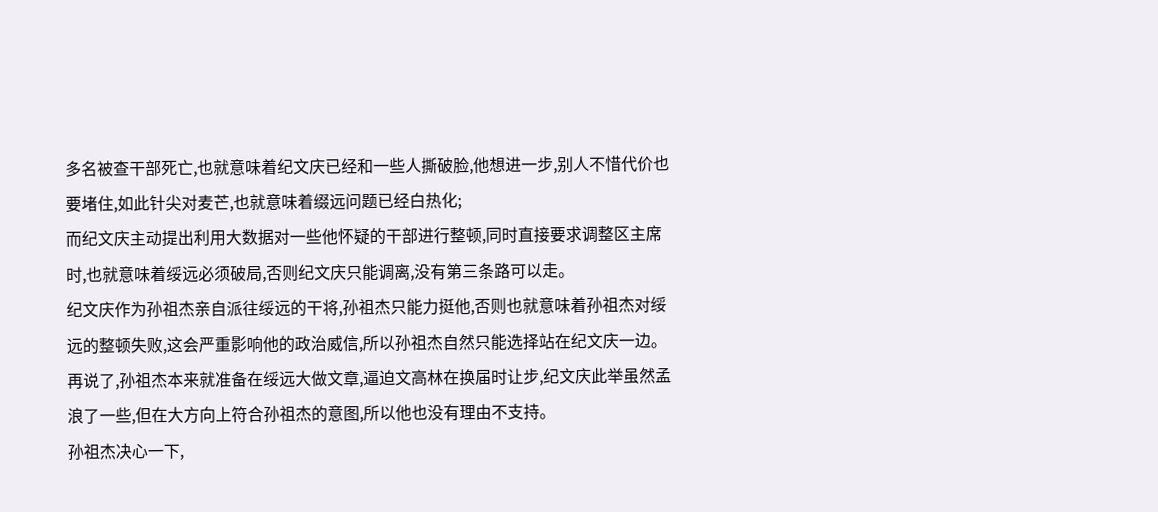多名被查干部死亡,也就意味着纪文庆已经和一些人撕破脸,他想进一步,别人不惜代价也要堵住,如此针尖对麦芒,也就意味着缀远问题已经白热化;
而纪文庆主动提出利用大数据对一些他怀疑的干部进行整顿,同时直接要求调整区主席时,也就意味着绥远必须破局,否则纪文庆只能调离,没有第三条路可以走。
纪文庆作为孙祖杰亲自派往绥远的干将,孙祖杰只能力挺他,否则也就意味着孙祖杰对绥远的整顿失败,这会严重影响他的政治威信,所以孙祖杰自然只能选择站在纪文庆一边。
再说了,孙祖杰本来就准备在绥远大做文章,逼迫文高林在换届时让步,纪文庆此举虽然孟浪了一些,但在大方向上符合孙祖杰的意图,所以他也没有理由不支持。
孙祖杰决心一下,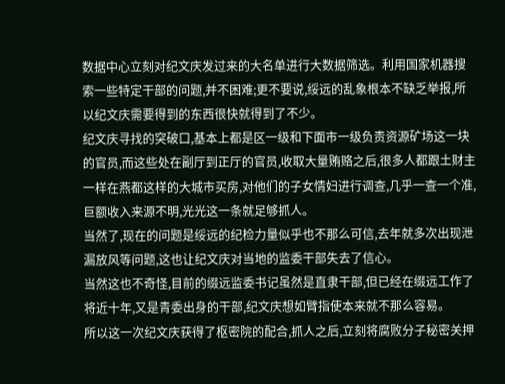数据中心立刻对纪文庆发过来的大名单进行大数据筛选。利用国家机器搜索一些特定干部的问题,并不困难;更不要说,绥远的乱象根本不缺乏举报,所以纪文庆需要得到的东西很快就得到了不少。
纪文庆寻找的突破口,基本上都是区一级和下面市一级负责资源矿场这一块的官员,而这些处在副厅到正厅的官员,收取大量贿赂之后,很多人都跟土财主一样在燕都这样的大城市买房,对他们的子女情妇进行调查,几乎一查一个准,巨额收入来源不明,光光这一条就足够抓人。
当然了,现在的问题是绥远的纪检力量似乎也不那么可信,去年就多次出现泄漏放风等问题,这也让纪文庆对当地的监委干部失去了信心。
当然这也不奇怪,目前的缀远监委书记虽然是直隶干部,但已经在缀远工作了将近十年,又是青委出身的干部,纪文庆想如臂指使本来就不那么容易。
所以这一次纪文庆获得了枢密院的配合,抓人之后,立刻将腐败分子秘密关押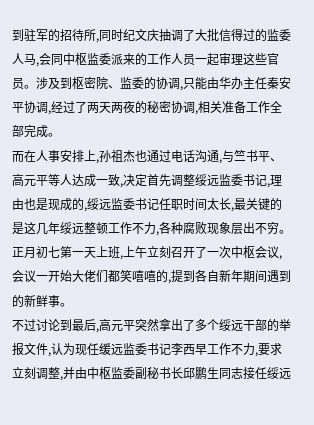到驻军的招待所,同时纪文庆抽调了大批信得过的监委人马,会同中枢监委派来的工作人员一起审理这些官员。涉及到枢密院、监委的协调,只能由华办主任秦安平协调,经过了两天两夜的秘密协调,相关准备工作全部完成。
而在人事安排上,孙祖杰也通过电话沟通,与竺书平、高元平等人达成一致,决定首先调整绥远监委书记,理由也是现成的,绥远监委书记任职时间太长,最关键的是这几年绥远整顿工作不力,各种腐败现象层出不穷。
正月初七第一天上班,上午立刻召开了一次中枢会议,会议一开始大佬们都笑嘻嘻的,提到各自新年期间遇到的新鲜事。
不过讨论到最后,高元平突然拿出了多个绥远干部的举报文件,认为现任缓远监委书记李西早工作不力,要求立刻调整,并由中枢监委副秘书长邱鹏生同志接任绥远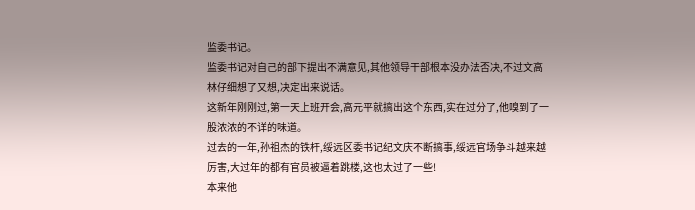监委书记。
监委书记对自己的部下提出不满意见,其他领导干部根本没办法否决,不过文高林仔细想了又想,决定出来说话。
这新年刚刚过,第一天上班开会,高元平就搞出这个东西,实在过分了,他嗅到了一股浓浓的不详的味道。
过去的一年,孙祖杰的铁杆,绥远区委书记纪文庆不断搞事,绥远官场争斗越来越厉害,大过年的都有官员被逼着跳楼,这也太过了一些!
本来他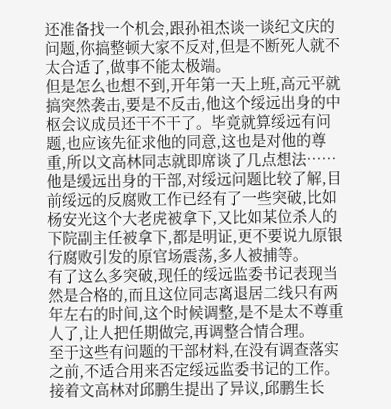还准备找一个机会,跟孙祖杰谈一谈纪文庆的问题,你搞整顿大家不反对,但是不断死人就不太合适了,做事不能太极端。
但是怎么也想不到,开年第一天上班,高元平就搞突然袭击,要是不反击,他这个绥远出身的中枢会议成员还干不干了。毕竟就算绥远有问题,也应该先征求他的同意,这也是对他的尊重,所以文高林同志就即席谈了几点想法……
他是缓远出身的干部,对绥远问题比较了解,目前绥远的反腐败工作已经有了一些突破,比如杨安光这个大老虎被拿下,又比如某位杀人的下院副主任被拿下,都是明证,更不要说九原银行腐败引发的原官场震荡,多人被捕等。
有了这么多突破,现任的绥远监委书记表现当然是合格的,而且这位同志离退居二线只有两年左右的时间,这个时候调整,是不是太不尊重人了,让人把任期做完,再调整合情合理。
至于这些有问题的干部材料,在没有调查落实之前,不适合用来否定绥远监委书记的工作。接着文高林对邱鹏生提出了异议,邱鹏生长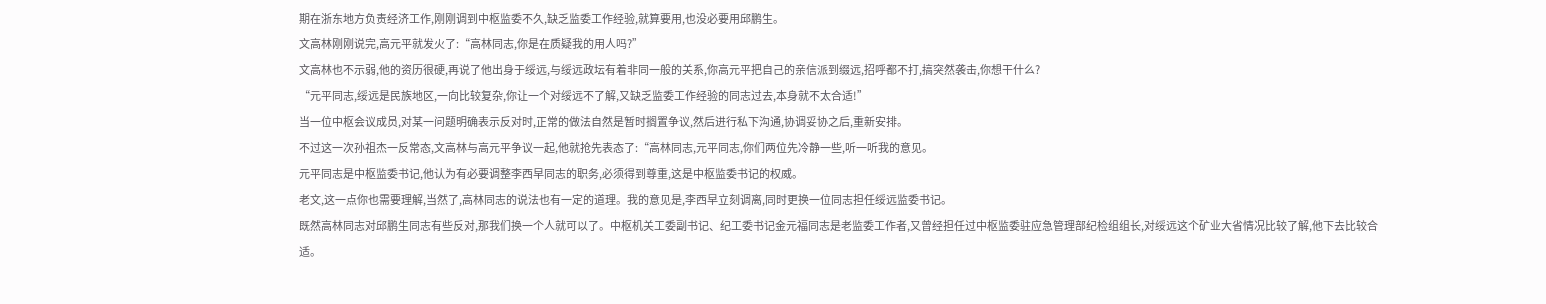期在浙东地方负责经济工作,刚刚调到中枢监委不久,缺乏监委工作经验,就算要用,也没必要用邱鹏生。
文高林刚刚说完,高元平就发火了:“高林同志,你是在质疑我的用人吗?”
文高林也不示弱,他的资历很硬,再说了他出身于绥远,与绥远政坛有着非同一般的关系,你高元平把自己的亲信派到缀远,招呼都不打,搞突然袭击,你想干什么?
“元平同志,绥远是民族地区,一向比较复杂,你让一个对绥远不了解,又缺乏监委工作经验的同志过去,本身就不太合适!”
当一位中枢会议成员,对某一问题明确表示反对时,正常的做法自然是暂时搁置争议,然后进行私下沟通,协调妥协之后,重新安排。
不过这一次孙祖杰一反常态,文高林与高元平争议一起,他就抢先表态了:“高林同志,元平同志,你们两位先冷静一些,听一听我的意见。
元平同志是中枢监委书记,他认为有必要调整李西早同志的职务,必须得到尊重,这是中枢监委书记的权威。
老文,这一点你也需要理解,当然了,高林同志的说法也有一定的道理。我的意见是,李西早立刻调离,同时更换一位同志担任绥远监委书记。
既然高林同志对邱鹏生同志有些反对,那我们换一个人就可以了。中枢机关工委副书记、纪工委书记金元福同志是老监委工作者,又曾经担任过中枢监委驻应急管理部纪检组组长,对绥远这个矿业大省情况比较了解,他下去比较合适。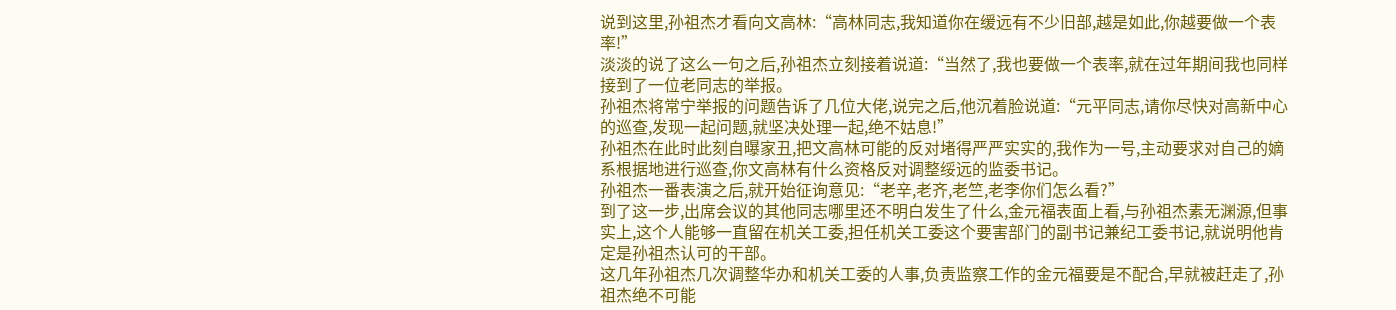说到这里,孙祖杰才看向文高林:“高林同志,我知道你在缓远有不少旧部,越是如此,你越要做一个表率!”
淡淡的说了这么一句之后,孙祖杰立刻接着说道:“当然了,我也要做一个表率,就在过年期间我也同样接到了一位老同志的举报。
孙祖杰将常宁举报的问题告诉了几位大佬,说完之后,他沉着脸说道:“元平同志,请你尽快对高新中心的巡查,发现一起问题,就坚决处理一起,绝不姑息!”
孙祖杰在此时此刻自曝家丑,把文高林可能的反对堵得严严实实的,我作为一号,主动要求对自己的嫡系根据地进行巡查,你文高林有什么资格反对调整绥远的监委书记。
孙祖杰一番表演之后,就开始征询意见:“老辛,老齐,老竺,老李你们怎么看?”
到了这一步,出席会议的其他同志哪里还不明白发生了什么,金元福表面上看,与孙祖杰素无渊源,但事实上,这个人能够一直留在机关工委,担任机关工委这个要害部门的副书记兼纪工委书记,就说明他肯定是孙祖杰认可的干部。
这几年孙祖杰几次调整华办和机关工委的人事,负责监察工作的金元福要是不配合,早就被赶走了,孙祖杰绝不可能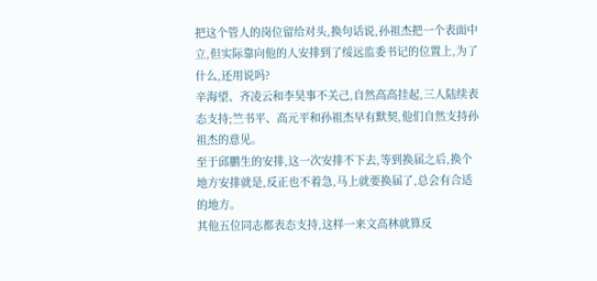把这个管人的岗位留给对头,换句话说,孙祖杰把一个表面中立,但实际靠向他的人安排到了绥远监委书记的位置上,为了什么,还用说吗?
辛海望、齐凌云和李昊事不关己,自然高高挂起,三人陆续表态支持;竺书平、高元平和孙祖杰早有默契,他们自然支持孙祖杰的意见。
至于邱鹏生的安排,这一次安排不下去,等到换届之后,换个地方安排就是,反正也不着急,马上就要换届了,总会有合适的地方。
其他五位同志都表态支持,这样一来文高林就算反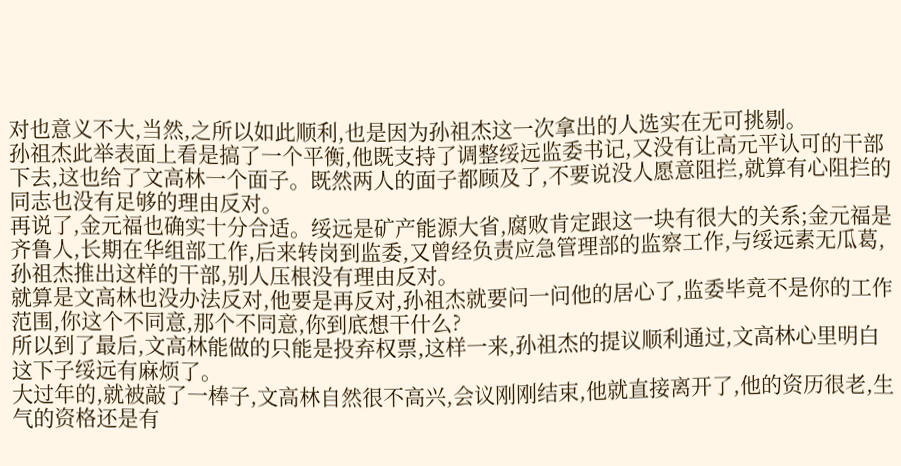对也意义不大,当然,之所以如此顺利,也是因为孙祖杰这一次拿出的人选实在无可挑剔。
孙祖杰此举表面上看是搞了一个平衡,他既支持了调整绥远监委书记,又没有让高元平认可的干部下去,这也给了文高林一个面子。既然两人的面子都顾及了,不要说没人愿意阻拦,就算有心阻拦的同志也没有足够的理由反对。
再说了,金元福也确实十分合适。绥远是矿产能源大省,腐败肯定跟这一块有很大的关系;金元福是齐鲁人,长期在华组部工作,后来转岗到监委,又曾经负责应急管理部的监察工作,与绥远素无瓜葛,孙祖杰推出这样的干部,别人压根没有理由反对。
就算是文高林也没办法反对,他要是再反对,孙祖杰就要问一问他的居心了,监委毕竟不是你的工作范围,你这个不同意,那个不同意,你到底想干什么?
所以到了最后,文高林能做的只能是投弃权票,这样一来,孙祖杰的提议顺利通过,文高林心里明白这下子绥远有麻烦了。
大过年的,就被敲了一棒子,文高林自然很不高兴,会议刚刚结束,他就直接离开了,他的资历很老,生气的资格还是有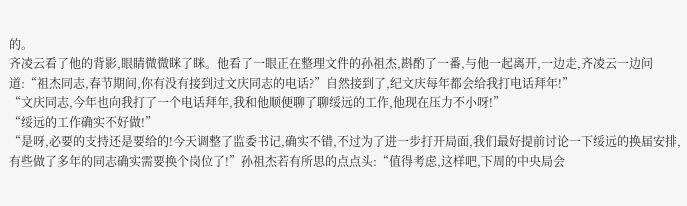的。
齐凌云看了他的背影,眼睛微微眯了眯。他看了一眼正在整理文件的孙祖杰,斟酌了一番,与他一起离开,一边走,齐凌云一边问道:“祖杰同志,春节期间,你有没有接到过文庆同志的电话?”自然接到了,纪文庆每年都会给我打电话拜年!”
“文庆同志,今年也向我打了一个电话拜年,我和他顺便聊了聊绥远的工作,他现在压力不小呀!”
“绥远的工作确实不好做!”
“是呀,必要的支持还是要给的!今天调整了监委书记,确实不错,不过为了进一步打开局面,我们最好提前讨论一下绥远的换届安排,有些做了多年的同志确实需要换个岗位了!”孙祖杰若有所思的点点头:“值得考虑,这样吧,下周的中央局会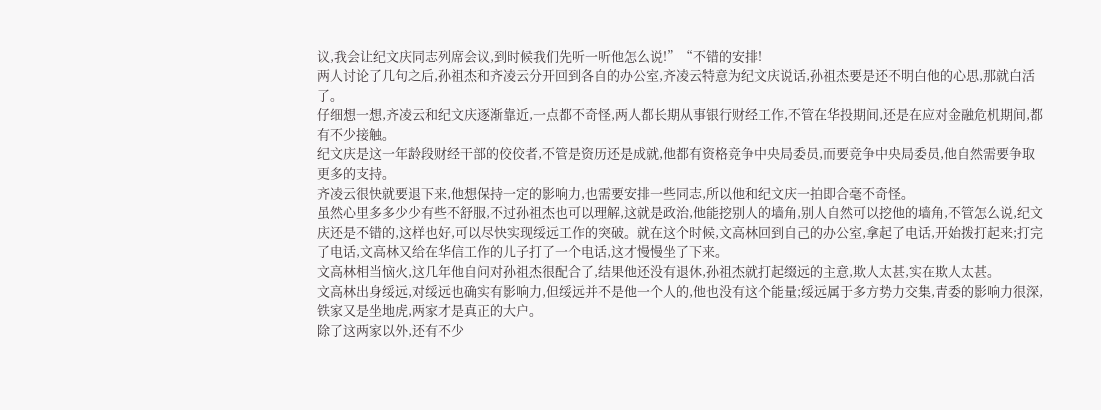议,我会让纪文庆同志列席会议,到时候我们先听一听他怎么说!”“不错的安排!
两人讨论了几句之后,孙祖杰和齐凌云分开回到各自的办公室,齐凌云特意为纪文庆说话,孙祖杰要是还不明白他的心思,那就白活了。
仔细想一想,齐凌云和纪文庆逐渐靠近,一点都不奇怪,两人都长期从事银行财经工作,不管在华投期间,还是在应对金融危机期间,都有不少接触。
纪文庆是这一年龄段财经干部的佼佼者,不管是资历还是成就,他都有资格竞争中央局委员,而要竞争中央局委员,他自然需要争取更多的支持。
齐凌云很快就要退下来,他想保持一定的影响力,也需要安排一些同志,所以他和纪文庆一拍即合毫不奇怪。
虽然心里多多少少有些不舒服,不过孙祖杰也可以理解,这就是政治,他能挖别人的墙角,别人自然可以挖他的墙角,不管怎么说,纪文庆还是不错的,这样也好,可以尽快实现绥远工作的突破。就在这个时候,文高林回到自己的办公室,拿起了电话,开始拨打起来;打完了电话,文高林又给在华信工作的儿子打了一个电话,这才慢慢坐了下来。
文高林相当恼火,这几年他自问对孙祖杰很配合了,结果他还没有退休,孙祖杰就打起缀远的主意,欺人太甚,实在欺人太甚。
文高林出身绥远,对绥远也确实有影响力,但绥远并不是他一个人的,他也没有这个能量;绥远属于多方势力交集,青委的影响力很深,铁家又是坐地虎,两家才是真正的大户。
除了这两家以外,还有不少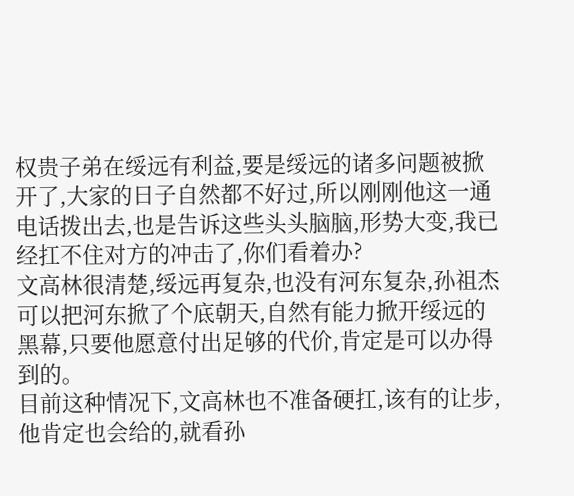权贵子弟在绥远有利益,要是绥远的诸多问题被掀开了,大家的日子自然都不好过,所以刚刚他这一通电话拨出去,也是告诉这些头头脑脑,形势大变,我已经扛不住对方的冲击了,你们看着办?
文高林很清楚,绥远再复杂,也没有河东复杂,孙祖杰可以把河东掀了个底朝天,自然有能力掀开绥远的黑幕,只要他愿意付出足够的代价,肯定是可以办得到的。
目前这种情况下,文高林也不准备硬扛,该有的让步,他肯定也会给的,就看孙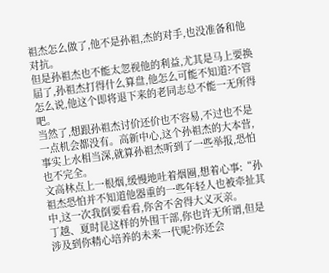祖杰怎么做了,他不是孙祖,杰的对手,也没准备和他对抗。
但是孙祖杰也不能太忽视他的利益,尤其是马上要换届了,孙祖杰打得什么算盘,他怎么可能不知道?不管怎么说,他这个即将退下来的老同志总不能一无所得吧。
当然了,想跟孙祖杰讨价还价也不容易,不过也不是一点机会都没有。高新中心,这个孙祖杰的大本营,事实上水相当深,就算孙祖杰听到了一些举报,恐怕也不完全。
文高林点上一根烟,缓慢地吐着烟圈,想着心事:“孙祖杰恐怕并不知道他器重的一些年轻人也被牵扯其中,这一次我倒要看看,你舍不舍得大义灭亲。
丁越、夏时昆这样的外围干部,你也许无所谓,但是涉及到你精心培养的未来一代呢?你还会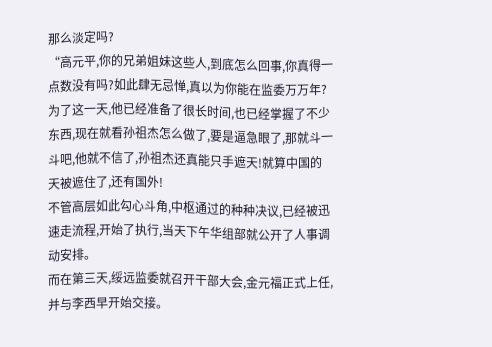那么淡定吗?
“高元平,你的兄弟姐妹这些人,到底怎么回事,你真得一点数没有吗?如此肆无忌惮,真以为你能在监委万万年?
为了这一天,他已经准备了很长时间,也已经掌握了不少东西,现在就看孙祖杰怎么做了,要是逼急眼了,那就斗一斗吧,他就不信了,孙祖杰还真能只手遮天!就算中国的天被遮住了,还有国外!
不管高层如此勾心斗角,中枢通过的种种决议,已经被迅速走流程,开始了执行,当天下午华组部就公开了人事调动安排。
而在第三天,绥远监委就召开干部大会,金元福正式上任,并与李西早开始交接。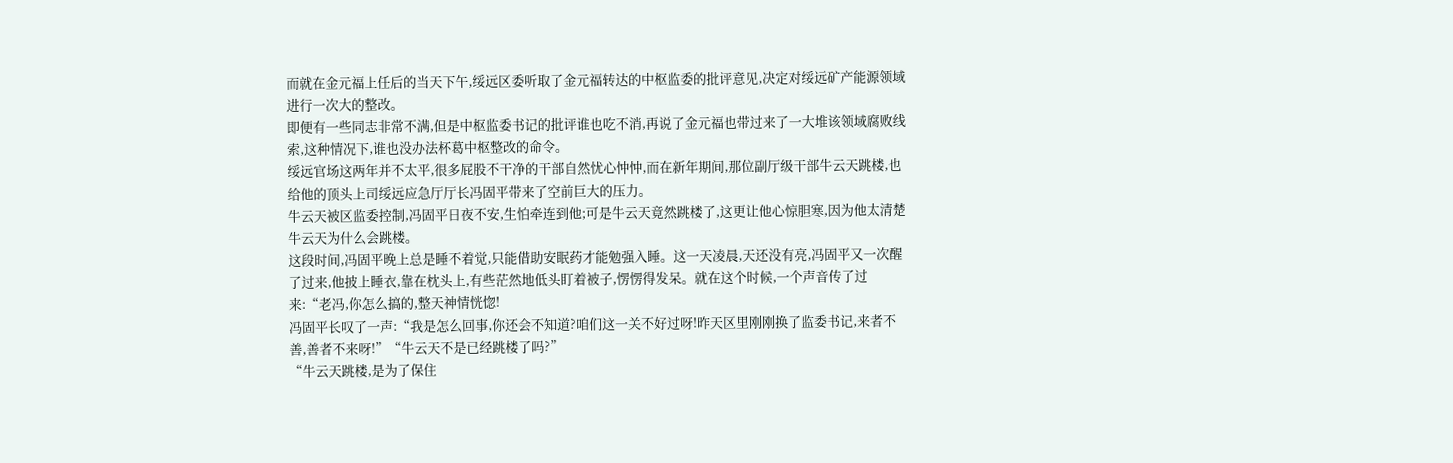而就在金元福上任后的当天下午,绥远区委听取了金元福转达的中枢监委的批评意见,决定对绥远矿产能源领域进行一次大的整改。
即便有一些同志非常不满,但是中枢监委书记的批评谁也吃不消,再说了金元福也带过来了一大堆该领域腐败线索,这种情况下,谁也没办法杯葛中枢整改的命令。
绥远官场这两年并不太平,很多屁股不干净的干部自然忧心忡忡,而在新年期间,那位副厅级干部牛云天跳楼,也给他的顶头上司绥远应急厅厅长冯固平带来了空前巨大的压力。
牛云天被区监委控制,冯固平日夜不安,生怕牵连到他;可是牛云天竟然跳楼了,这更让他心惊胆寒,因为他太清楚牛云天为什么会跳楼。
这段时间,冯固平晚上总是睡不着觉,只能借助安眠药才能勉强入睡。这一天凌晨,天还没有亮,冯固平又一次醒了过来,他披上睡衣,靠在枕头上,有些茫然地低头盯着被子,愣愣得发呆。就在这个时候,一个声音传了过来:“老冯,你怎么搞的,整天神情恍惚!
冯固平长叹了一声:“我是怎么回事,你还会不知道?咱们这一关不好过呀!昨天区里刚刚换了监委书记,来者不善,善者不来呀!”“牛云天不是已经跳楼了吗?”
“牛云天跳楼,是为了保住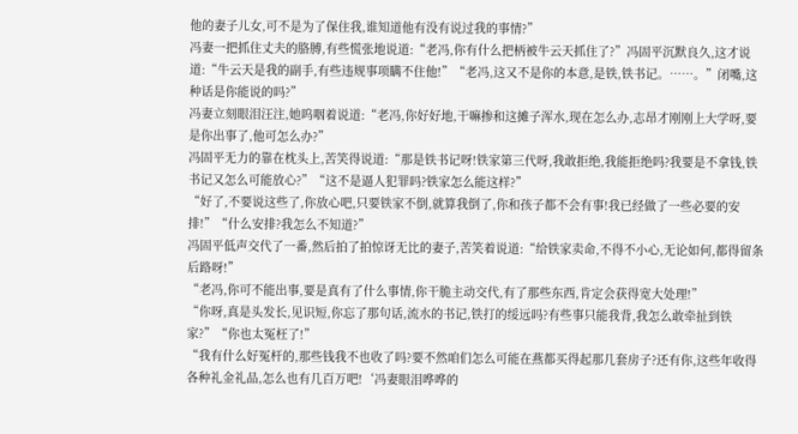他的妻子儿女,可不是为了保住我,谁知道他有没有说过我的事情?”
冯妻一把抓住丈夫的胳膊,有些慌张地说道:“老冯,你有什么把柄被牛云天抓住了?”冯固平沉默良久,这才说道:“牛云天是我的副手,有些违规事项瞒不住他!”“老冯,这又不是你的本意,是铁,铁书记。……。”闭嘴,这种话是你能说的吗?”
冯妻立刻眼泪汪注,她呜咽着说道:“老冯,你好好地,干嘛掺和这摊子浑水,现在怎么办,志昂才刚刚上大学呀,要是你出事了,他可怎么办?”
冯固平无力的靠在枕头上,苦笑得说道:“那是铁书记呀!铁家第三代呀,我敢拒绝,我能拒绝吗?我要是不拿钱,铁书记又怎么可能放心?”“这不是逼人犯罪吗?铁家怎么能这样?”
“好了,不要说这些了,你放心吧,只要铁家不倒,就算我倒了,你和孩子都不会有事!我已经做了一些必要的安排!”“什么安排?我怎么不知道?”
冯固平低声交代了一番,然后拍了拍惊讶无比的妻子,苦笑着说道:“给铁家卖命,不得不小心,无论如何,都得留条后路呀!”
“老冯,你可不能出事,要是真有了什么事情,你干脆主动交代,有了那些东西,肯定会获得宽大处理!”
“你呀,真是头发长,见识短,你忘了那句话,流水的书记,铁打的绥远吗?有些事只能我背,我怎么敢牵扯到铁家?”“你也太冤枉了!”
“我有什么好冤杆的,那些钱我不也收了吗?要不然咱们怎么可能在燕都买得起那几套房子?还有你,这些年收得各种礼金礼品,怎么也有几百万吧!‘冯妻眼泪哗哗的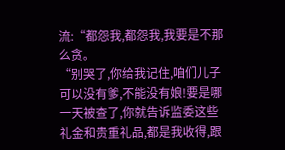流:“都怨我,都怨我,我要是不那么贪。
“别哭了,你给我记住,咱们儿子可以没有爹,不能没有娘!要是哪一天被查了,你就告诉监委这些礼金和贵重礼品,都是我收得,跟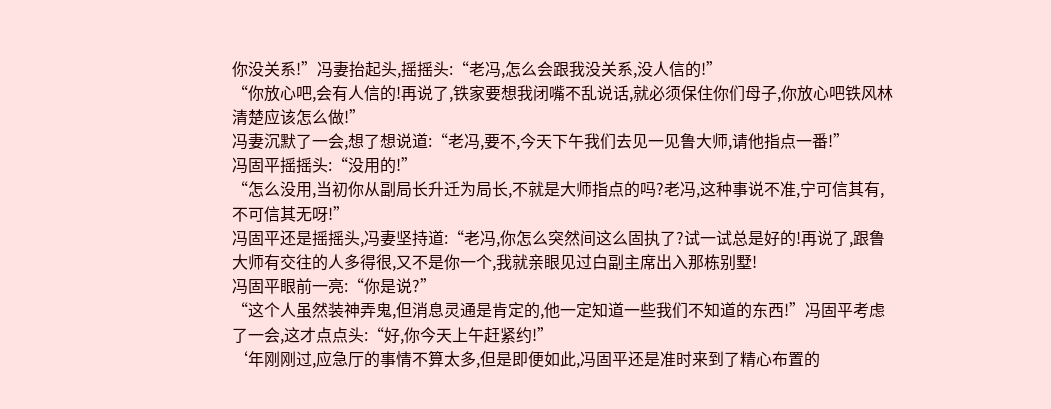你没关系!”冯妻抬起头,摇摇头:“老冯,怎么会跟我没关系,没人信的!”
“你放心吧,会有人信的!再说了,铁家要想我闭嘴不乱说话,就必须保住你们母子,你放心吧铁风林清楚应该怎么做!”
冯妻沉默了一会,想了想说道:“老冯,要不,今天下午我们去见一见鲁大师,请他指点一番!”
冯固平摇摇头:“没用的!”
“怎么没用,当初你从副局长升迁为局长,不就是大师指点的吗?老冯,这种事说不准,宁可信其有,不可信其无呀!”
冯固平还是摇摇头,冯妻坚持道:“老冯,你怎么突然间这么固执了?试一试总是好的!再说了,跟鲁大师有交往的人多得很,又不是你一个,我就亲眼见过白副主席出入那栋别墅!
冯固平眼前一亮:“你是说?”
“这个人虽然装神弄鬼,但消息灵通是肯定的,他一定知道一些我们不知道的东西!”冯固平考虑了一会,这才点点头:“好,你今天上午赶紧约!”
‘年刚刚过,应急厅的事情不算太多,但是即便如此,冯固平还是准时来到了精心布置的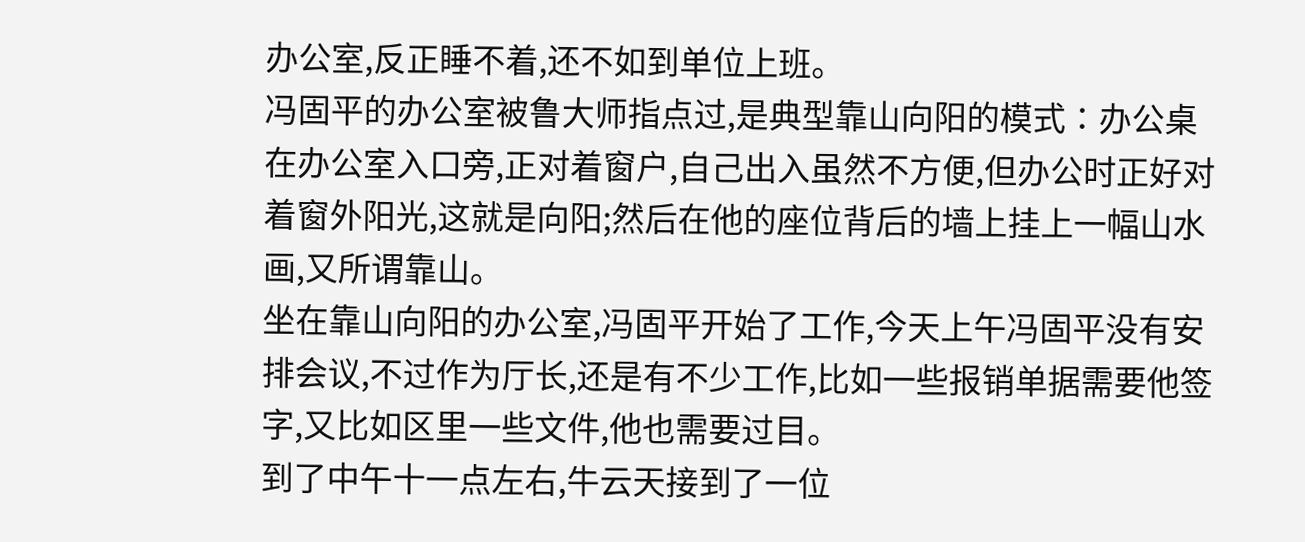办公室,反正睡不着,还不如到单位上班。
冯固平的办公室被鲁大师指点过,是典型靠山向阳的模式∶办公桌在办公室入口旁,正对着窗户,自己出入虽然不方便,但办公时正好对着窗外阳光,这就是向阳;然后在他的座位背后的墙上挂上一幅山水画,又所谓靠山。
坐在靠山向阳的办公室,冯固平开始了工作,今天上午冯固平没有安排会议,不过作为厅长,还是有不少工作,比如一些报销单据需要他签字,又比如区里一些文件,他也需要过目。
到了中午十一点左右,牛云天接到了一位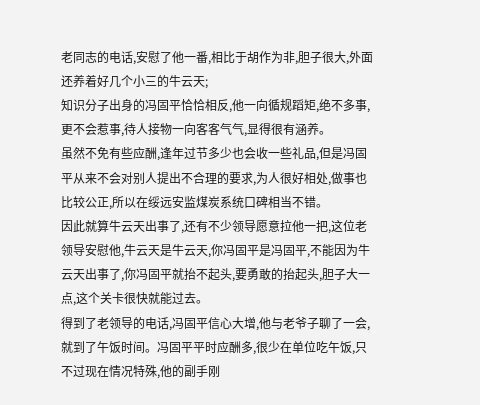老同志的电话,安慰了他一番,相比于胡作为非,胆子很大,外面还养着好几个小三的牛云天;
知识分子出身的冯固平恰恰相反,他一向循规蹈矩,绝不多事,更不会惹事,待人接物一向客客气气,显得很有涵养。
虽然不免有些应酬,逢年过节多少也会收一些礼品,但是冯固平从来不会对别人提出不合理的要求,为人很好相处,做事也比较公正,所以在绥远安监煤炭系统口碑相当不错。
因此就算牛云天出事了,还有不少领导愿意拉他一把,这位老领导安慰他,牛云天是牛云天,你冯固平是冯固平,不能因为牛云天出事了,你冯固平就抬不起头,要勇敢的抬起头,胆子大一点,这个关卡很快就能过去。
得到了老领导的电话,冯固平信心大增,他与老爷子聊了一会,就到了午饭时间。冯固平平时应酬多,很少在单位吃午饭,只不过现在情况特殊,他的副手刚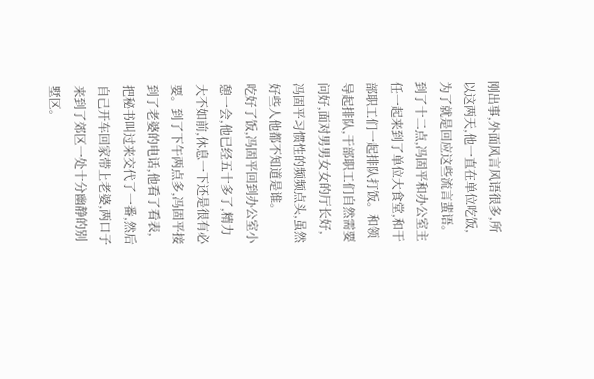刚出事,外面风言风语很多,所以这两天,他一直在单位吃饭,为了就是回应这些流言蜚语。
到了十二点,冯固平和办公室主任一起来到了单位大食堂,和干部职工们一起排队打饭。和领导起排队,干部职工们自然需要问好,面对男男女女的厅长好,冯固平习惯性的频频点头,虽然好些人他都不知道是谁。
吃好了饭,冯固平回到办公室小憩一会,他已经五十多了,精力大不如前,休息一下还是很有必要。到了下午两点多,冯固平接到了老婆的电话,他看了看表,把秘书叫过来交代了一番,然后自己开车回家带上老婆,两口子来到了郊区一处十分幽静的别墅区。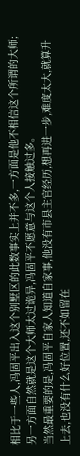相比于一些人,冯固平出入这个别墅区的此数事实上并不多,一方面是他不相信这个所谓的大师;另一方面自然就是这个大师太过诡异,冯固平不愿意与这个人接触过多。
当然最重要的是,冯固平自家人知道自家事,他没有市县主官经历,想再进一步,难度太大,就算升上去,也没有什么好位置,还不如留在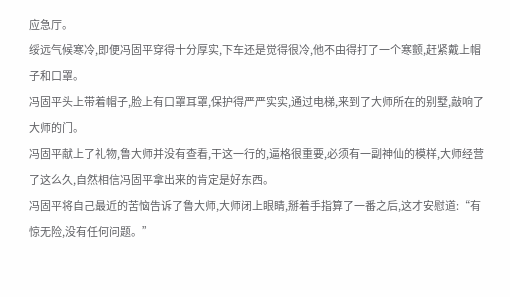应急厅。
绥远气候寒冷,即便冯固平穿得十分厚实,下车还是觉得很冷,他不由得打了一个寒颤,赶紧戴上帽子和口罩。
冯固平头上带着帽子,脸上有口罩耳罩,保护得严严实实,通过电梯,来到了大师所在的别墅,敲响了大师的门。
冯固平献上了礼物,鲁大师并没有查看,干这一行的,逼格很重要,必须有一副神仙的模样,大师经营了这么久,自然相信冯固平拿出来的肯定是好东西。
冯固平将自己最近的苦恼告诉了鲁大师,大师闭上眼睛,掰着手指算了一番之后,这才安慰道:“有惊无险,没有任何问题。”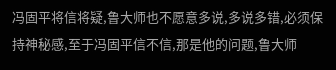冯固平将信将疑,鲁大师也不愿意多说,多说多错,必须保持神秘感,至于冯固平信不信,那是他的问题,鲁大师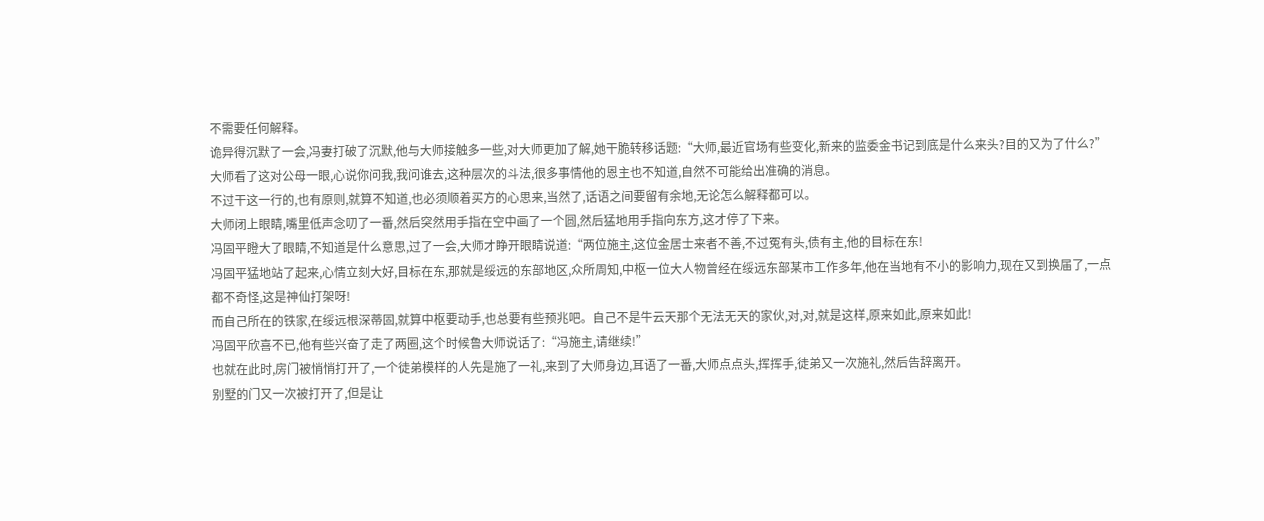不需要任何解释。
诡异得沉默了一会,冯妻打破了沉默,他与大师接触多一些,对大师更加了解,她干脆转移话题:“大师,最近官场有些变化,新来的监委金书记到底是什么来头?目的又为了什么?”大师看了这对公母一眼,心说你问我,我问谁去,这种层次的斗法,很多事情他的恩主也不知道,自然不可能给出准确的消息。
不过干这一行的,也有原则,就算不知道,也必须顺着买方的心思来,当然了,话语之间要留有余地,无论怎么解释都可以。
大师闭上眼睛,嘴里低声念叨了一番,然后突然用手指在空中画了一个圆,然后猛地用手指向东方,这才停了下来。
冯固平瞪大了眼睛,不知道是什么意思,过了一会,大师才睁开眼睛说道:“两位施主,这位金居士来者不善,不过冤有头,债有主,他的目标在东!
冯固平猛地站了起来,心情立刻大好,目标在东,那就是绥远的东部地区,众所周知,中枢一位大人物曾经在绥远东部某市工作多年,他在当地有不小的影响力,现在又到换届了,一点都不奇怪,这是神仙打架呀!
而自己所在的铁家,在绥远根深蒂固,就算中枢要动手,也总要有些预兆吧。自己不是牛云天那个无法无天的家伙,对,对,就是这样,原来如此,原来如此!
冯固平欣喜不已,他有些兴奋了走了两圈,这个时候鲁大师说话了:“冯施主,请继续!”
也就在此时,房门被悄悄打开了,一个徒弟模样的人先是施了一礼,来到了大师身边,耳语了一番,大师点点头,挥挥手,徒弟又一次施礼,然后告辞离开。
别墅的门又一次被打开了,但是让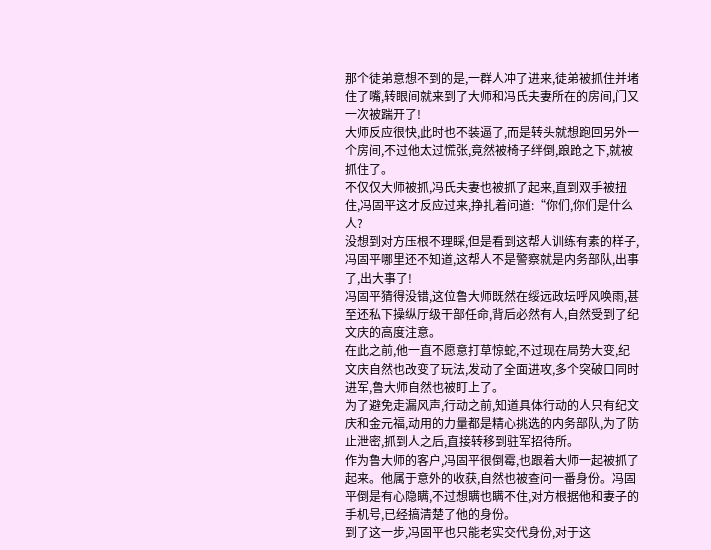那个徒弟意想不到的是,一群人冲了进来,徒弟被抓住并堵住了嘴,转眼间就来到了大师和冯氏夫妻所在的房间,门又一次被踹开了!
大师反应很快,此时也不装逼了,而是转头就想跑回另外一个房间,不过他太过慌张,竟然被椅子绊倒,踉跄之下,就被抓住了。
不仅仅大师被抓,冯氏夫妻也被抓了起来,直到双手被扭住,冯固平这才反应过来,挣扎着问道:“你们,你们是什么人?
没想到对方压根不理睬,但是看到这帮人训练有素的样子,冯固平哪里还不知道,这帮人不是警察就是内务部队,出事了,出大事了!
冯固平猜得没错,这位鲁大师既然在绥远政坛呼风唤雨,甚至还私下操纵厅级干部任命,背后必然有人,自然受到了纪文庆的高度注意。
在此之前,他一直不愿意打草惊蛇,不过现在局势大变,纪文庆自然也改变了玩法,发动了全面进攻,多个突破口同时进军,鲁大师自然也被盯上了。
为了避免走漏风声,行动之前,知道具体行动的人只有纪文庆和金元福,动用的力量都是精心挑选的内务部队,为了防止泄密,抓到人之后,直接转移到驻军招待所。
作为鲁大师的客户,冯固平很倒霉,也跟着大师一起被抓了起来。他属于意外的收获,自然也被查问一番身份。冯固平倒是有心隐瞒,不过想瞒也瞒不住,对方根据他和妻子的手机号,已经搞清楚了他的身份。
到了这一步,冯固平也只能老实交代身份,对于这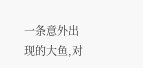一条意外出现的大鱼,对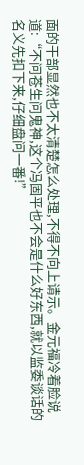面的干部显然也不太清楚怎么处理,不得不向上请示。金元福冷着脸说道:“不问苍生问鬼神,这个冯固平也不会是什么好东西,就以监委谈话的名义先扣下来,仔细盘问一番!”